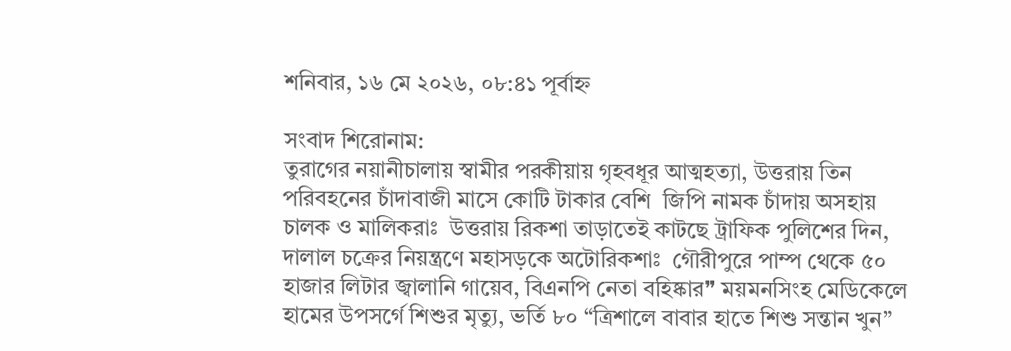শনিবার, ১৬ মে ২০২৬, ০৮:৪১ পূর্বাহ্ন

সংবাদ শিরোনাম:
তুরাগের নয়ানীচালায় স্বামীর পরকীয়ায় গৃহবধূর আত্মহত্যা, উত্তরায় তিন পরিবহনের চাঁদাবাজী মাসে কোটি টাকার বেশি  জিপি নামক চাঁদায় অসহায় চালক ও মালিকরাঃ  উত্তরায় রিকশা তাড়াতেই কাটছে ট্রাফিক পুলিশের দিন, দালাল চক্রের নিয়ন্ত্রণে মহাসড়কে অটোরিকশাঃ  গৌরীপুরে পাম্প থেকে ৫০ হাজার লিটার জ্বালানি গায়েব, বিএনপি নেতা বহিষ্কার❞ ময়মনসিংহ মেডিকেলে হামের উপসর্গে শিশুর মৃত্যু, ভর্তি ৮০ “ত্রিশালে বাবার হাতে শিশু সন্তান খুন”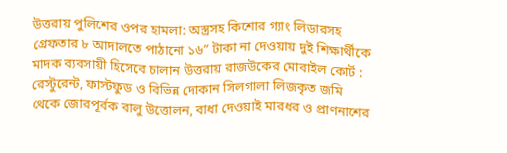উত্তরায় পুলিশের ওপর হামলা: অস্ত্রসহ কিশোর গ্যাং লিডারসহ গ্রেফতার ৮ আদালতে পাঠানো ১৬” টাকা না দেওয়ায় দুই শিক্ষার্থীকে মাদক ব্যবসায়ী হিসেবে চালান উত্তরায় রাজউকের মোবাইল কোর্ট : রেস্টুরেন্ট, ফাস্টফুড ও বিভিন্ন দোকান সিলগালা লিজকৃত জমি থেকে জোরপূর্বক বালু উত্তোলন, বাধা দেওয়াই মারধর ও প্রাণনাশের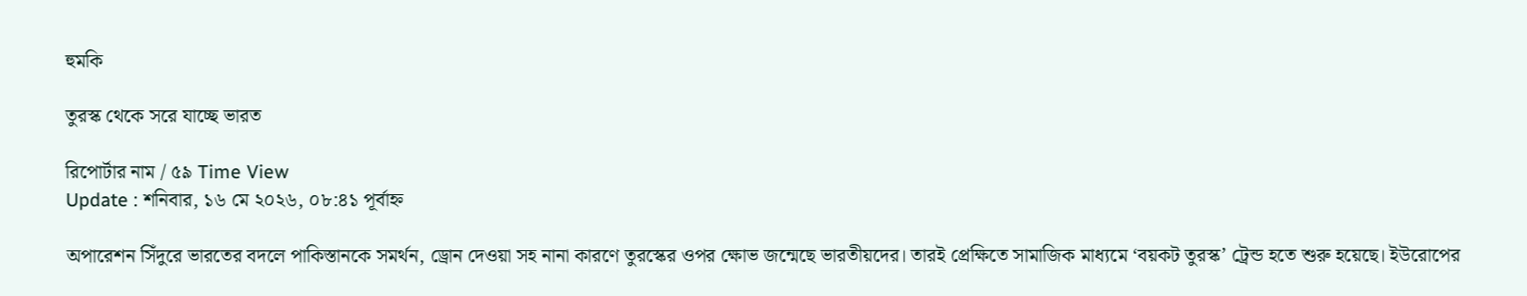হুমকি

তুরস্ক থেকে সরে যাচ্ছে ভারত

রিপোর্টার নাম / ৫৯ Time View
Update : শনিবার, ১৬ মে ২০২৬, ০৮:৪১ পূর্বাহ্ন

অপারেশন সিঁদুরে ভারতের বদলে পাকিস্তানকে সমর্থন, ড্রোন দেওয়া সহ নানা কারণে তুরস্কের ওপর ক্ষোভ জন্মেছে ভারতীয়দের। তারই প্রেক্ষিতে সামাজিক মাধ্যমে ‘বয়কট তুরস্ক’ ট্রেন্ড হতে শুরু হয়েছে। ইউরোপের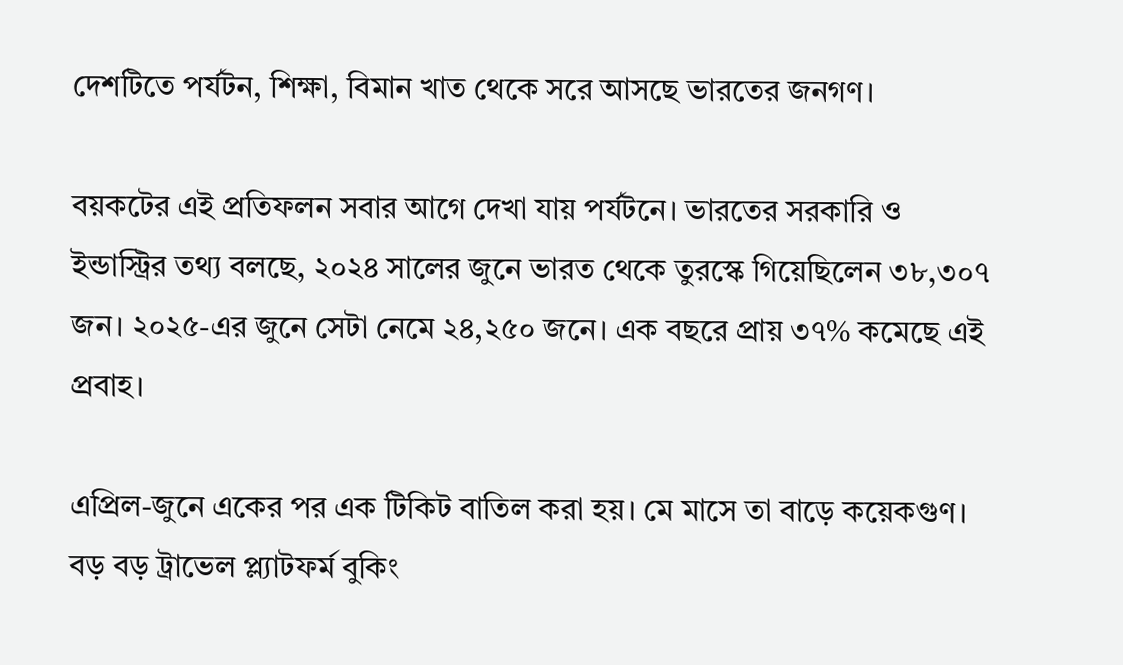দেশটিতে পর্যটন, শিক্ষা, বিমান খাত থেকে সরে আসছে ভারতের জনগণ।

বয়কটের এই প্রতিফলন সবার আগে দেখা যায় পর্যটনে। ভারতের সরকারি ও ইন্ডাস্ট্রির তথ্য বলছে, ২০২৪ সালের জুনে ভারত থেকে তুরস্কে গিয়েছিলেন ৩৮,৩০৭ জন। ২০২৫-এর জুনে সেটা নেমে ২৪,২৫০ জনে। এক বছরে প্রায় ৩৭% কমেছে এই প্রবাহ।

এপ্রিল-জুনে একের পর এক টিকিট বাতিল করা হয়। মে মাসে তা বাড়ে কয়েকগুণ। বড় বড় ট্রাভেল প্ল্যাটফর্ম বুকিং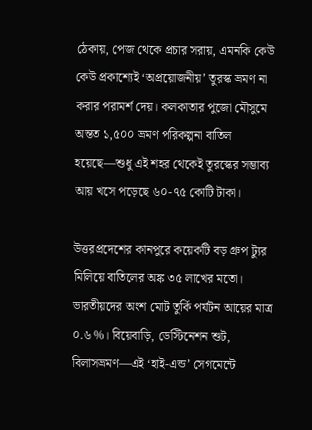ঠেকায়, পেজ থেকে প্রচার সরায়, এমনকি কেউ কেউ প্রকাশ্যেই ‘অপ্রয়োজনীয়’ তুরস্ক ভ্রমণ না করার পরামর্শ দেয়। কলকাতার পুজো মৌসুমে অন্তত ১,৫০০ ভ্রমণ পরিকল্পনা বাতিল হয়েছে—শুধু এই শহর থেকেই তুরস্কের সম্ভাব্য আয় খসে পড়েছে ৬০-৭৫ কোটি টাকা।

উত্তরপ্রদেশের কানপুরে কয়েকটি বড় গ্রুপ ট্যুর মিলিয়ে বাতিলের অঙ্ক ৩৫ লাখের মতো। ভারতীয়দের অংশ মোট তুর্কি পর্যটন আয়ের মাত্র ০.৬%। বিয়েবাড়ি, ডেস্টিনেশন শুট, বিলাসভ্রমণ—এই ‘হাই-এন্ড’ সেগমেন্টে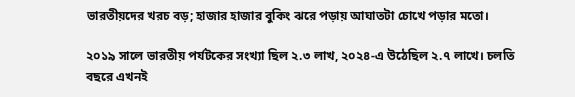ভারতীয়দের খরচ বড়; হাজার হাজার বুকিং ঝরে পড়ায় আঘাতটা চোখে পড়ার মতো।

২০১৯ সালে ভারতীয় পর্যটকের সংখ্যা ছিল ২.৩ লাখ, ২০২৪-এ উঠেছিল ২.৭ লাখে। চলতি বছরে এখনই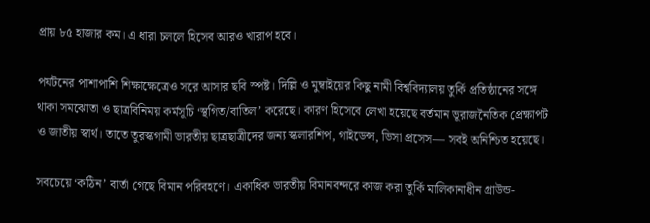প্রায় ৮৫ হাজার কম। এ ধারা চললে হিসেব আরও খারাপ হবে।

পর্যটনের পাশাপাশি শিক্ষাক্ষেত্রেও সরে আসার ছবি স্পষ্ট। দিল্লি ও মুম্বাইয়ের কিছু নামী বিশ্ববিদ্যালয় তুর্কি প্রতিষ্ঠানের সঙ্গে থাকা সমঝোতা ও ছাত্রবিনিময় কর্মসূচি ‘স্থগিত/বাতিল’ করেছে। কারণ হিসেবে লেখা হয়েছে বর্তমান ভূরাজনৈতিক প্রেক্ষাপট ও জাতীয় স্বার্থ। তাতে তুরস্কগামী ভারতীয় ছাত্রছাত্রীদের জন্য স্কলারশিপ, গাইডেন্স, ভিসা প্রসেস— সবই অনিশ্চিত হয়েছে।

সবচেয়ে ‘কঠিন’ বার্তা গেছে বিমান পরিবহণে। একাধিক ভারতীয় বিমানবন্দরে কাজ করা তুর্কি মালিকানাধীন গ্রাউন্ড-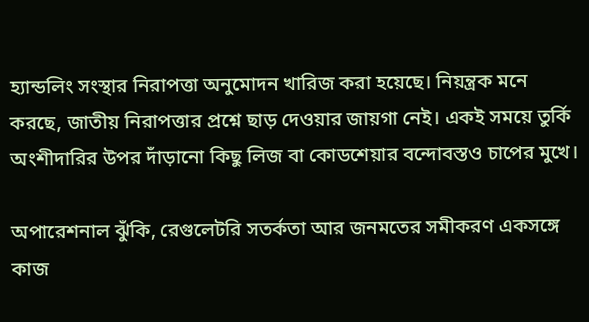হ্যান্ডলিং সংস্থার নিরাপত্তা অনুমোদন খারিজ করা হয়েছে। নিয়ন্ত্রক মনে করছে, জাতীয় নিরাপত্তার প্রশ্নে ছাড় দেওয়ার জায়গা নেই। একই সময়ে তুর্কি অংশীদারির উপর দাঁড়ানো কিছু লিজ বা কোডশেয়ার বন্দোবস্তও চাপের মুখে।

অপারেশনাল ঝুঁকি, রেগুলেটরি সতর্কতা আর জনমতের সমীকরণ একসঙ্গে কাজ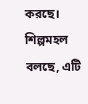করছে। শিল্পমহল বলছে, এটি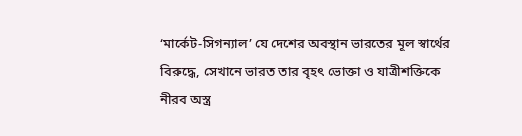‘মার্কেট-সিগন্যাল’ যে দেশের অবস্থান ভারতের মূল স্বার্থের বিরুদ্ধে, সেখানে ভারত তার বৃহৎ ভোক্তা ও যাত্রীশক্তিকে নীরব অস্ত্র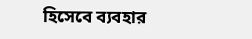হিসেবে ব্যবহার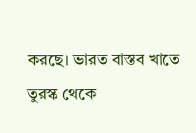করছে। ভারত বাস্তব খাতে তুরস্ক থেকে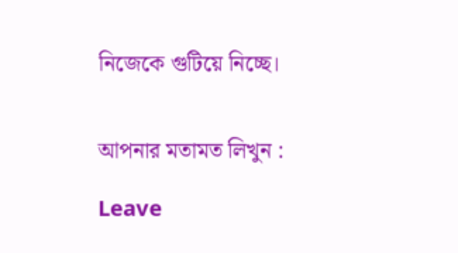নিজেকে গুটিয়ে নিচ্ছে।


আপনার মতামত লিখুন :

Leave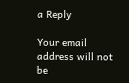a Reply

Your email address will not be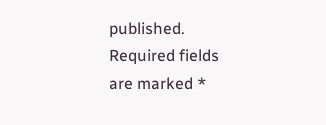published. Required fields are marked *